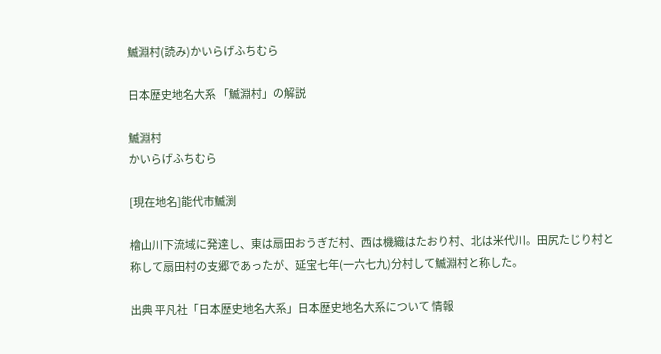鰄淵村(読み)かいらげふちむら

日本歴史地名大系 「鰄淵村」の解説

鰄淵村
かいらげふちむら

[現在地名]能代市鰄渕

檜山川下流域に発達し、東は扇田おうぎだ村、西は機織はたおり村、北は米代川。田尻たじり村と称して扇田村の支郷であったが、延宝七年(一六七九)分村して鰄淵村と称した。

出典 平凡社「日本歴史地名大系」日本歴史地名大系について 情報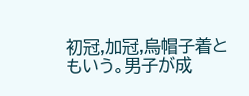初冠,加冠,烏帽子着ともいう。男子が成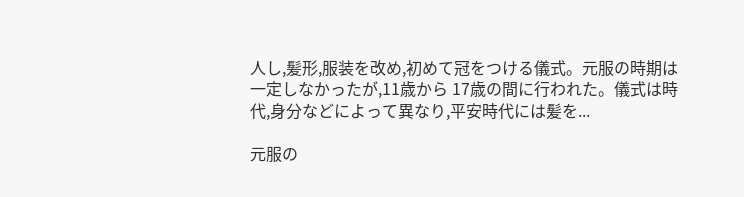人し,髪形,服装を改め,初めて冠をつける儀式。元服の時期は一定しなかったが,11歳から 17歳の間に行われた。儀式は時代,身分などによって異なり,平安時代には髪を...

元服の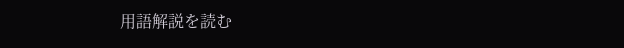用語解説を読む